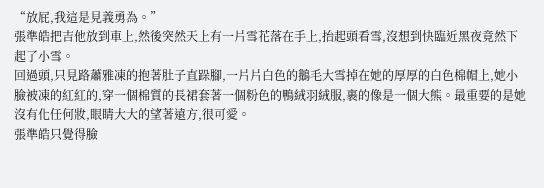“放屁,我這是見義勇為。”
張準皓把吉他放到車上,然後突然天上有一片雪花落在手上,抬起頭看雪,沒想到快臨近黑夜竟然下起了小雪。
回過頭,只見路蕭雅凍的抱著肚子直跺腳,一片片白色的鵝毛大雪掉在她的厚厚的白色棉帽上,她小臉被凍的紅紅的,穿一個棉質的長裙套著一個粉色的鴨絨羽絨服,裹的像是一個大熊。最重要的是她沒有化任何妝,眼睛大大的望著遠方,很可愛。
張準皓只覺得臉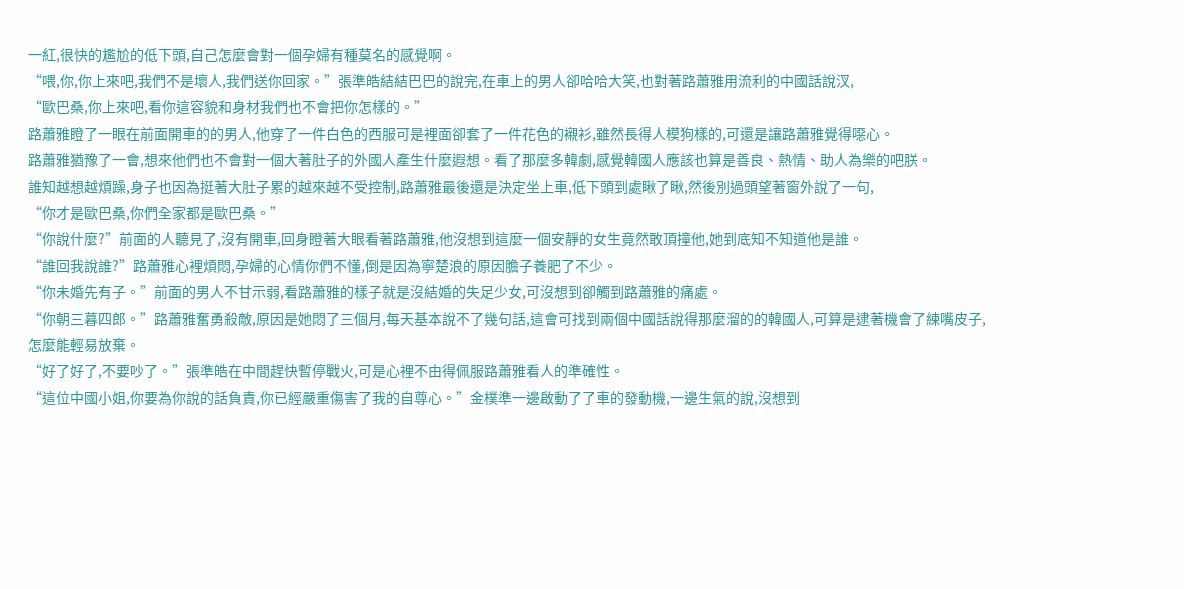一紅,很快的尷尬的低下頭,自己怎麼會對一個孕婦有種莫名的感覺啊。
“喂,你,你上來吧,我們不是壞人,我們送你回家。”張準皓結結巴巴的說完,在車上的男人卻哈哈大笑,也對著路蕭雅用流利的中國話說汊,
“歐巴桑,你上來吧,看你這容貌和身材我們也不會把你怎樣的。”
路蕭雅瞪了一眼在前面開車的的男人,他穿了一件白色的西服可是裡面卻套了一件花色的襯衫,雖然長得人模狗樣的,可還是讓路蕭雅覺得噁心。
路蕭雅猶豫了一會,想來他們也不會對一個大著肚子的外國人產生什麼遐想。看了那麼多韓劇,感覺韓國人應該也算是善良、熱情、助人為樂的吧朕。
誰知越想越煩躁,身子也因為挺著大肚子累的越來越不受控制,路蕭雅最後還是決定坐上車,低下頭到處瞅了瞅,然後別過頭望著窗外說了一句,
“你才是歐巴桑,你們全家都是歐巴桑。”
“你說什麼?”前面的人聽見了,沒有開車,回身瞪著大眼看著路蕭雅,他沒想到這麼一個安靜的女生竟然敢頂撞他,她到底知不知道他是誰。
“誰回我說誰?”路蕭雅心裡煩悶,孕婦的心情你們不懂,倒是因為寧楚浪的原因膽子養肥了不少。
“你未婚先有子。”前面的男人不甘示弱,看路蕭雅的樣子就是沒結婚的失足少女,可沒想到卻觸到路蕭雅的痛處。
“你朝三暮四郎。”路蕭雅奮勇殺敵,原因是她悶了三個月,每天基本說不了幾句話,這會可找到兩個中國話說得那麼溜的的韓國人,可算是逮著機會了練嘴皮子,怎麼能輕易放棄。
“好了好了,不要吵了。”張準皓在中間趕快暫停戰火,可是心裡不由得佩服路蕭雅看人的準確性。
“這位中國小姐,你要為你說的話負責,你已經嚴重傷害了我的自尊心。”金樸準一邊啟動了了車的發動機,一邊生氣的說,沒想到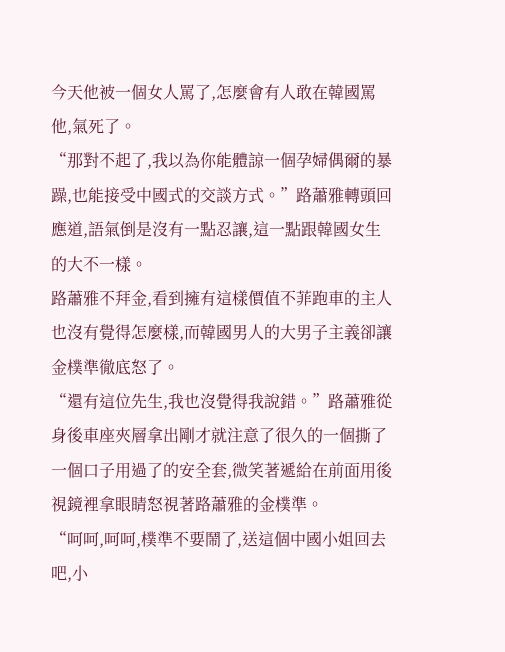今天他被一個女人罵了,怎麼會有人敢在韓國罵他,氣死了。
“那對不起了,我以為你能體諒一個孕婦偶爾的暴躁,也能接受中國式的交談方式。”路蕭雅轉頭回應道,語氣倒是沒有一點忍讓,這一點跟韓國女生的大不一樣。
路蕭雅不拜金,看到擁有這樣價值不菲跑車的主人也沒有覺得怎麼樣,而韓國男人的大男子主義卻讓金樸準徹底怒了。
“還有這位先生,我也沒覺得我說錯。”路蕭雅從身後車座夾層拿出剛才就注意了很久的一個撕了一個口子用過了的安全套,微笑著遞給在前面用後視鏡裡拿眼睛怒視著路蕭雅的金樸準。
“呵呵,呵呵,樸準不要鬧了,送這個中國小姐回去吧,小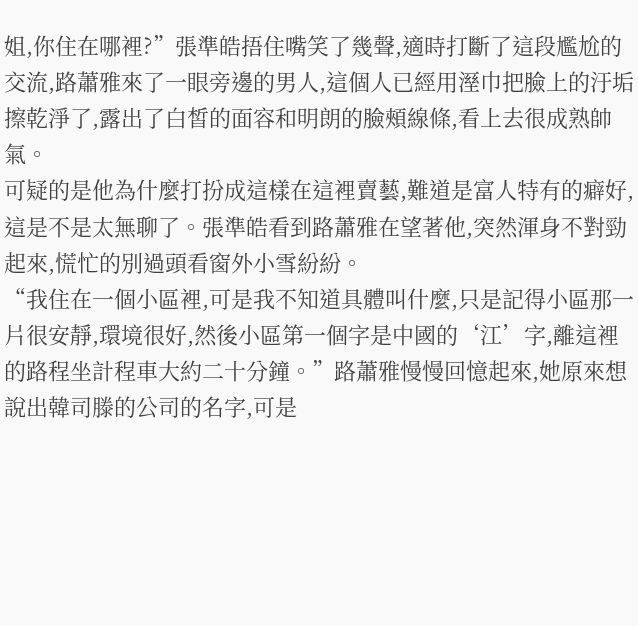姐,你住在哪裡?”張準皓捂住嘴笑了幾聲,適時打斷了這段尷尬的交流,路蕭雅來了一眼旁邊的男人,這個人已經用溼巾把臉上的汙垢擦乾淨了,露出了白皙的面容和明朗的臉頰線條,看上去很成熟帥氣。
可疑的是他為什麼打扮成這樣在這裡賣藝,難道是富人特有的癖好,這是不是太無聊了。張準皓看到路蕭雅在望著他,突然渾身不對勁起來,慌忙的別過頭看窗外小雪紛紛。
“我住在一個小區裡,可是我不知道具體叫什麼,只是記得小區那一片很安靜,環境很好,然後小區第一個字是中國的‘江’字,離這裡的路程坐計程車大約二十分鐘。”路蕭雅慢慢回憶起來,她原來想說出韓司滕的公司的名字,可是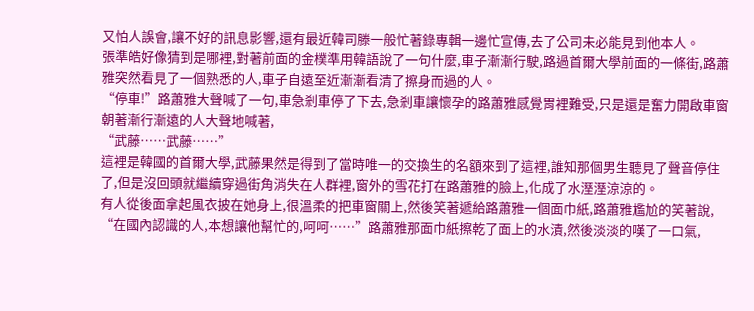又怕人誤會,讓不好的訊息影響,還有最近韓司滕一般忙著錄專輯一邊忙宣傳,去了公司未必能見到他本人。
張準皓好像猜到是哪裡,對著前面的金樸準用韓語說了一句什麼,車子漸漸行駛,路過首爾大學前面的一條街,路蕭雅突然看見了一個熟悉的人,車子自遠至近漸漸看清了擦身而過的人。
“停車!”路蕭雅大聲喊了一句,車急剎車停了下去,急剎車讓懷孕的路蕭雅感覺胃裡難受,只是還是奮力開啟車窗朝著漸行漸遠的人大聲地喊著,
“武藤……武藤……”
這裡是韓國的首爾大學,武藤果然是得到了當時唯一的交換生的名額來到了這裡,誰知那個男生聽見了聲音停住了,但是沒回頭就繼續穿過街角消失在人群裡,窗外的雪花打在路蕭雅的臉上,化成了水溼溼涼涼的。
有人從後面拿起風衣披在她身上,很溫柔的把車窗關上,然後笑著遞給路蕭雅一個面巾紙,路蕭雅尷尬的笑著說,
“在國內認識的人,本想讓他幫忙的,呵呵……”路蕭雅那面巾紙擦乾了面上的水漬,然後淡淡的嘆了一口氣,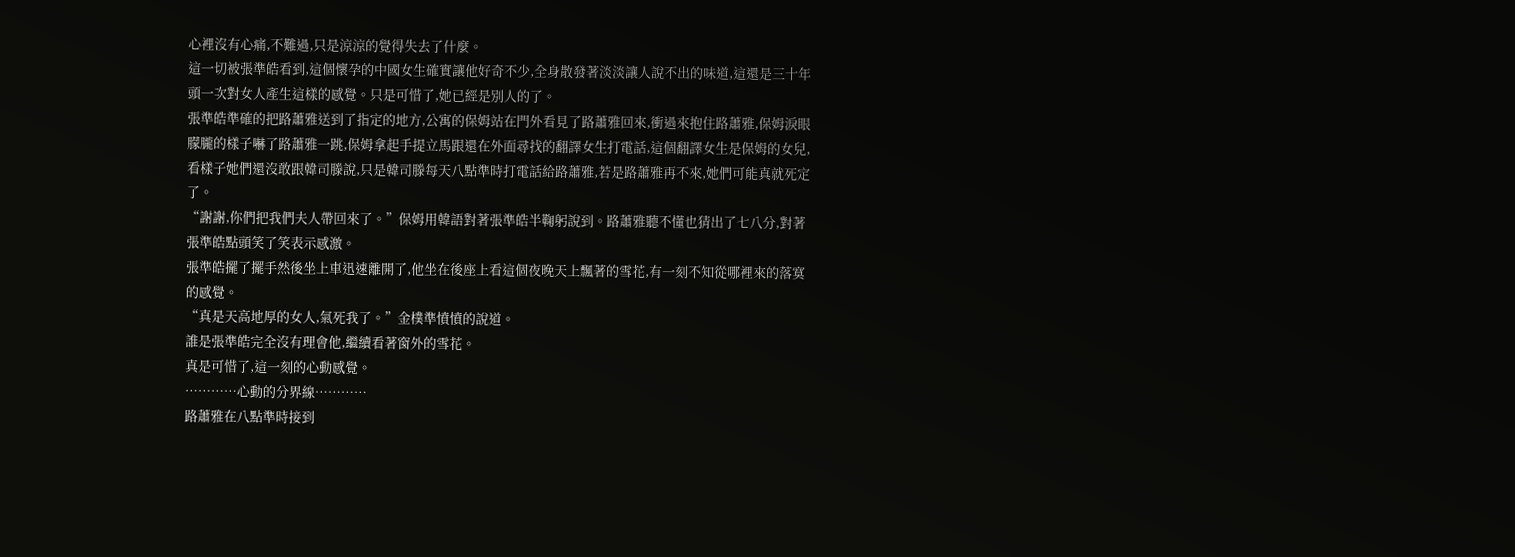心裡沒有心痛,不難過,只是涼涼的覺得失去了什麼。
這一切被張準皓看到,這個懷孕的中國女生確實讓他好奇不少,全身散發著淡淡讓人說不出的味道,這還是三十年頭一次對女人產生這樣的感覺。只是可惜了,她已經是別人的了。
張準皓準確的把路蕭雅送到了指定的地方,公寓的保姆站在門外看見了路蕭雅回來,衝過來抱住路蕭雅,保姆淚眼朦朧的樣子嚇了路蕭雅一跳,保姆拿起手提立馬跟還在外面尋找的翻譯女生打電話,這個翻譯女生是保姆的女兒,看樣子她們還沒敢跟韓司滕說,只是韓司滕每天八點準時打電話給路蕭雅,若是路蕭雅再不來,她們可能真就死定了。
“謝謝,你們把我們夫人帶回來了。”保姆用韓語對著張準皓半鞠躬說到。路蕭雅聽不懂也猜出了七八分,對著張準皓點頭笑了笑表示感激。
張準皓擺了擺手然後坐上車迅速離開了,他坐在後座上看這個夜晚天上飄著的雪花,有一刻不知從哪裡來的落寞的感覺。
“真是天高地厚的女人,氣死我了。”金樸準憤憤的說道。
誰是張準皓完全沒有理會他,繼續看著窗外的雪花。
真是可惜了,這一刻的心動感覺。
…………心動的分界線…………
路蕭雅在八點準時接到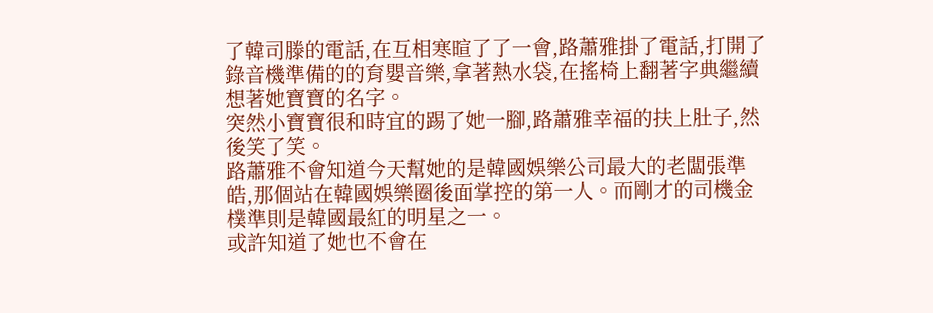了韓司滕的電話,在互相寒暄了了一會,路蕭雅掛了電話,打開了錄音機準備的的育嬰音樂,拿著熱水袋,在搖椅上翻著字典繼續想著她寶寶的名字。
突然小寶寶很和時宜的踢了她一腳,路蕭雅幸福的扶上肚子,然後笑了笑。
路蕭雅不會知道今天幫她的是韓國娛樂公司最大的老闆張準皓,那個站在韓國娛樂圈後面掌控的第一人。而剛才的司機金樸準則是韓國最紅的明星之一。
或許知道了她也不會在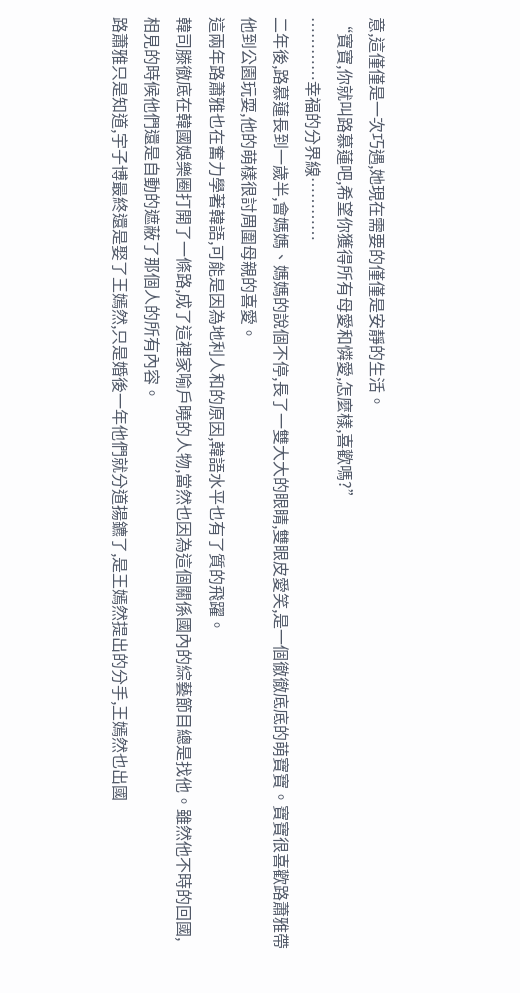意,這僅僅是一次巧遇,她現在需要的僅僅是安靜的生活。
“寶寶,你就叫路慕蓮吧,希望你獲得所有母愛和憐愛,怎麼樣,喜歡嗎?”
…………幸福的分界線…………
二年後,路慕蓮長到一歲半,會媽媽、媽媽的說個不停,長了一雙大大的眼睛,雙眼皮愛笑,是一個徹徹底底的萌寶寶。寶寶很喜歡路蕭雅帶他到公園玩耍,他的萌樣很討周圍母親的喜愛。
這兩年路蕭雅也在奮力學著韓語,可能是因為地利人和的原因,韓語水平也有了質的飛躍。
韓司滕徹底在韓國娛樂圈打開了一條路,成了這裡家喻戶曉的人物,當然也因為這個關係國內的綜藝節目總是找他。雖然他不時的回國,相見的時候他們還是自動的遮蔽了那個人的所有內容。
路蕭雅只是知道,宇子博最終還是娶了王嫣然,只是婚後一年他們就分道揚鑣了,是王嫣然提出的分手,王嫣然也出國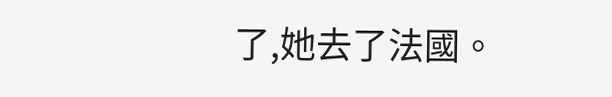了,她去了法國。